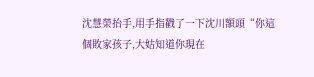沈慧榮抬手,用手指戳了一下沈川額頭“你這個敗家孩子,大姑知道你現在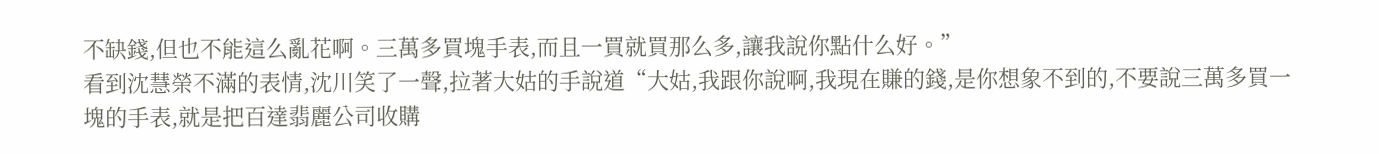不缺錢,但也不能這么亂花啊。三萬多買塊手表,而且一買就買那么多,讓我說你點什么好。”
看到沈慧榮不滿的表情,沈川笑了一聲,拉著大姑的手說道“大姑,我跟你說啊,我現在賺的錢,是你想象不到的,不要說三萬多買一塊的手表,就是把百達翡麗公司收購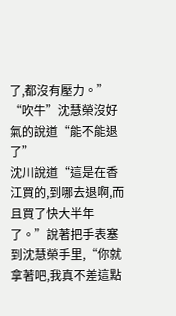了,都沒有壓力。”
“吹牛”沈慧榮沒好氣的說道“能不能退了”
沈川說道“這是在香江買的,到哪去退啊,而且買了快大半年了。”說著把手表塞到沈慧榮手里,“你就拿著吧,我真不差這點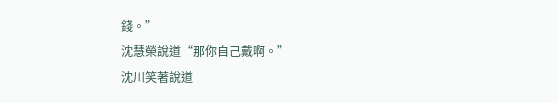錢。”
沈慧榮說道“那你自己戴啊。”
沈川笑著說道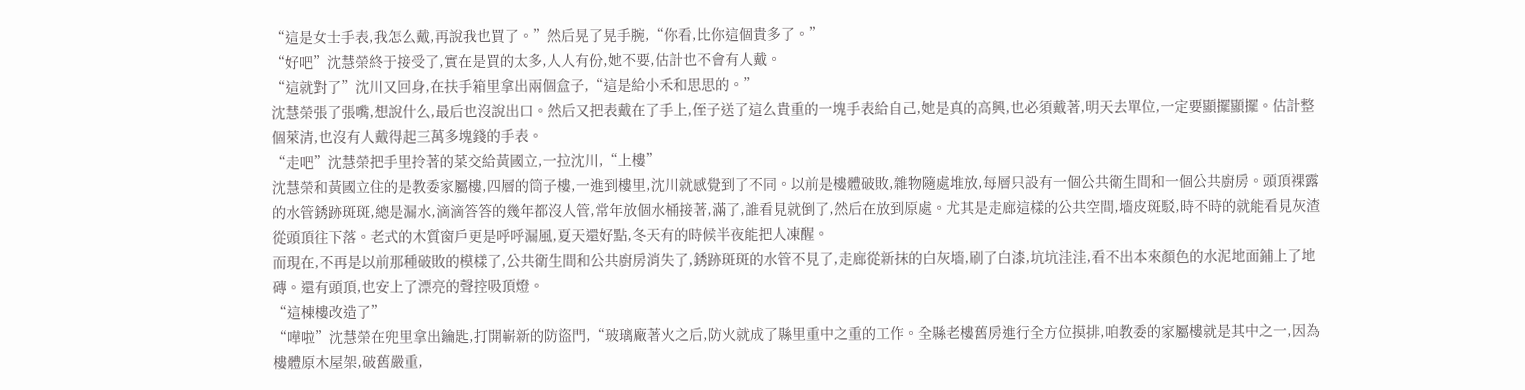“這是女士手表,我怎么戴,再說我也買了。”然后晃了晃手腕,“你看,比你這個貴多了。”
“好吧”沈慧榮終于接受了,實在是買的太多,人人有份,她不要,估計也不會有人戴。
“這就對了”沈川又回身,在扶手箱里拿出兩個盒子,“這是給小禾和思思的。”
沈慧榮張了張嘴,想說什么,最后也沒說出口。然后又把表戴在了手上,侄子送了這么貴重的一塊手表給自己,她是真的高興,也必須戴著,明天去單位,一定要顯擺顯擺。估計整個萊清,也沒有人戴得起三萬多塊錢的手表。
“走吧”沈慧榮把手里拎著的菜交給黃國立,一拉沈川,“上樓”
沈慧榮和黃國立住的是教委家屬樓,四層的筒子樓,一進到樓里,沈川就感覺到了不同。以前是樓體破敗,雜物隨處堆放,每層只設有一個公共衛生間和一個公共廚房。頭頂裸露的水管銹跡斑斑,總是漏水,滴滴答答的幾年都沒人管,常年放個水桶接著,滿了,誰看見就倒了,然后在放到原處。尤其是走廊這樣的公共空間,墻皮斑駁,時不時的就能看見灰渣從頭頂往下落。老式的木質窗戶更是呼呼漏風,夏天還好點,冬天有的時候半夜能把人凍醒。
而現在,不再是以前那種破敗的模樣了,公共衛生間和公共廚房消失了,銹跡斑斑的水管不見了,走廊從新抹的白灰墻,刷了白漆,坑坑洼洼,看不出本來顏色的水泥地面鋪上了地磚。還有頭頂,也安上了漂亮的聲控吸頂燈。
“這棟樓改造了”
“嘩啦”沈慧榮在兜里拿出鑰匙,打開嶄新的防盜門,“玻璃廠著火之后,防火就成了縣里重中之重的工作。全縣老樓舊房進行全方位摸排,咱教委的家屬樓就是其中之一,因為樓體原木屋架,破舊嚴重,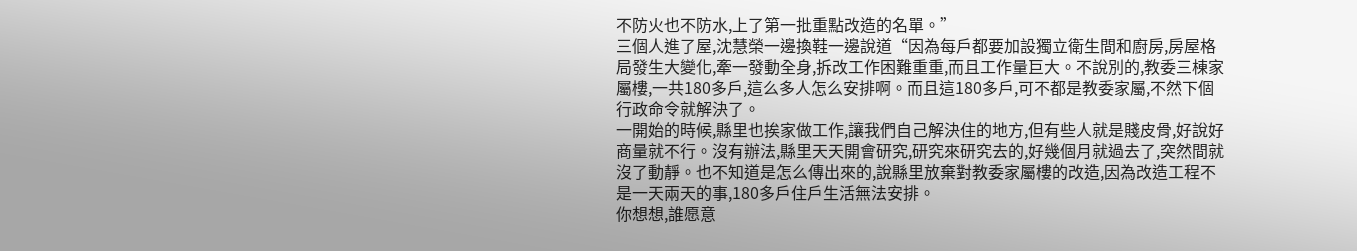不防火也不防水,上了第一批重點改造的名單。”
三個人進了屋,沈慧榮一邊換鞋一邊說道“因為每戶都要加設獨立衛生間和廚房,房屋格局發生大變化,牽一發動全身,拆改工作困難重重,而且工作量巨大。不說別的,教委三棟家屬樓,一共180多戶,這么多人怎么安排啊。而且這180多戶,可不都是教委家屬,不然下個行政命令就解決了。
一開始的時候,縣里也挨家做工作,讓我們自己解決住的地方,但有些人就是賤皮骨,好說好商量就不行。沒有辦法,縣里天天開會研究,研究來研究去的,好幾個月就過去了,突然間就沒了動靜。也不知道是怎么傳出來的,說縣里放棄對教委家屬樓的改造,因為改造工程不是一天兩天的事,180多戶住戶生活無法安排。
你想想,誰愿意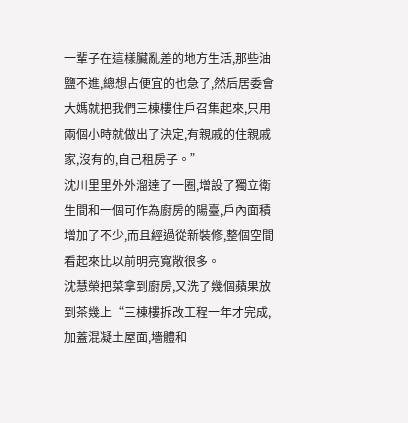一輩子在這樣臟亂差的地方生活,那些油鹽不進,總想占便宜的也急了,然后居委會大媽就把我們三棟樓住戶召集起來,只用兩個小時就做出了決定,有親戚的住親戚家,沒有的,自己租房子。”
沈川里里外外溜達了一圈,增設了獨立衛生間和一個可作為廚房的陽臺,戶內面積增加了不少,而且經過從新裝修,整個空間看起來比以前明亮寬敞很多。
沈慧榮把菜拿到廚房,又洗了幾個蘋果放到茶幾上“三棟樓拆改工程一年才完成,加蓋混凝土屋面,墻體和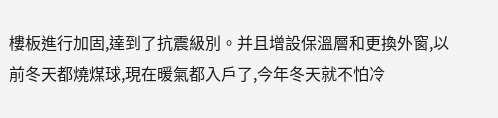樓板進行加固,達到了抗震級別。并且增設保溫層和更換外窗,以前冬天都燒煤球,現在暖氣都入戶了,今年冬天就不怕冷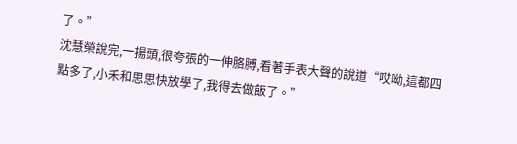了。”
沈慧榮說完,一揚頭,很夸張的一伸胳膊,看著手表大聲的說道“哎呦,這都四點多了,小禾和思思快放學了,我得去做飯了。”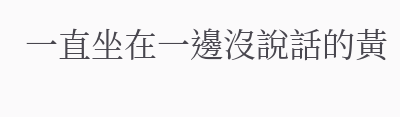一直坐在一邊沒說話的黃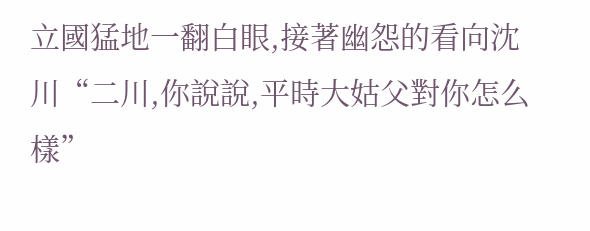立國猛地一翻白眼,接著幽怨的看向沈川“二川,你說說,平時大姑父對你怎么樣”